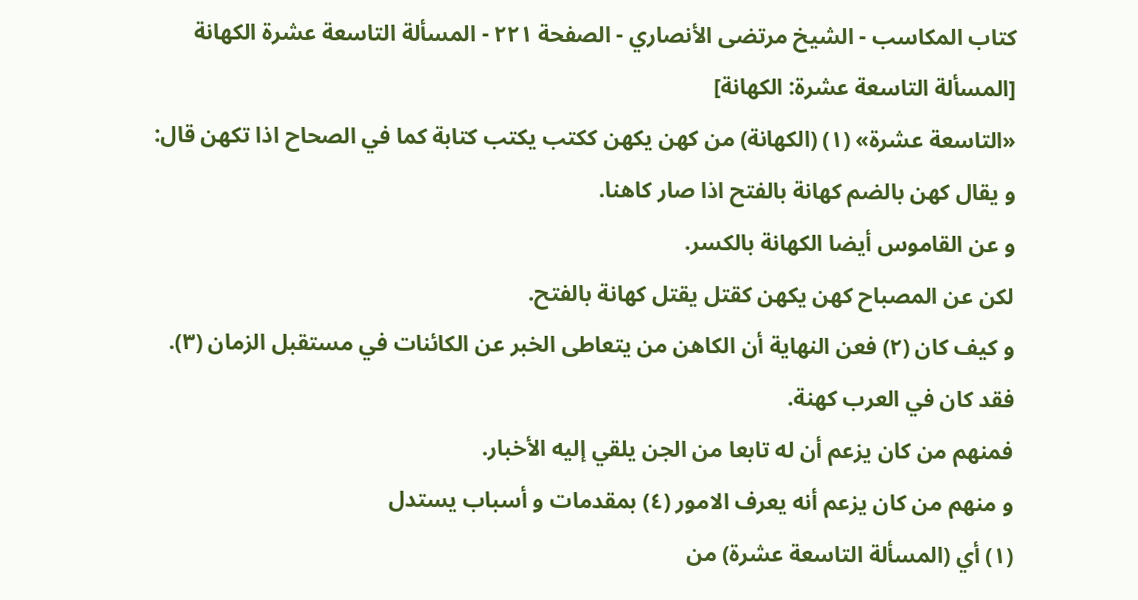كتاب المكاسب - الشيخ مرتضى الأنصاري - الصفحة ٢٢١ - المسألة التاسعة عشرة الكهانة
[المسألة التاسعة عشرة: الكهانة]
«التاسعة عشرة» (١) (الكهانة) من كهن يكهن ككتب يكتب كتابة كما في الصحاح اذا تكهن قال:
و يقال كهن بالضم كهانة بالفتح اذا صار كاهنا.
و عن القاموس أيضا الكهانة بالكسر.
لكن عن المصباح كهن يكهن كقتل يقتل كهانة بالفتح.
و كيف كان (٢) فعن النهاية أن الكاهن من يتعاطى الخبر عن الكائنات في مستقبل الزمان (٣).
فقد كان في العرب كهنة.
فمنهم من كان يزعم أن له تابعا من الجن يلقي إليه الأخبار.
و منهم من كان يزعم أنه يعرف الامور (٤) بمقدمات و أسباب يستدل
(١) أي (المسألة التاسعة عشرة) من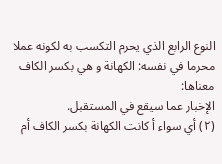النوع الرابع الذي يحرم التكسب به لكونه عملا محرما في نفسه: الكهانة و هي بكسر الكاف معناها:
الإخبار عما سيقع في المستقبل.
(٢) أي سواء أ كانت الكهانة بكسر الكاف أم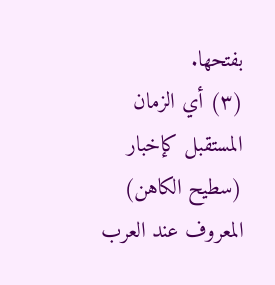بفتحها.
(٣) أي الزمان المستقبل كإخبار (سطيح الكاهن) المعروف عند العرب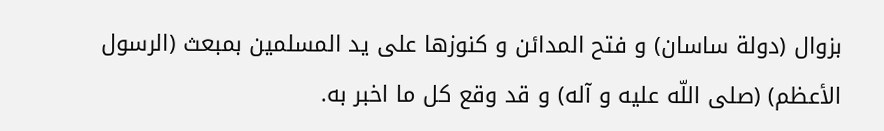بزوال (دولة ساسان) و فتح المدائن و كنوزها على يد المسلمين بمبعث (الرسول الأعظم) (صلى اللّه عليه و آله) و قد وقع كل ما اخبر به.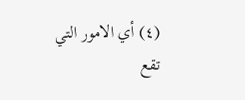(٤) أي الامور التي تقع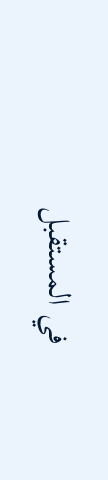في المستقبل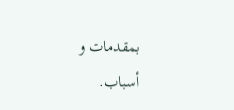بمقدمات و أسباب.